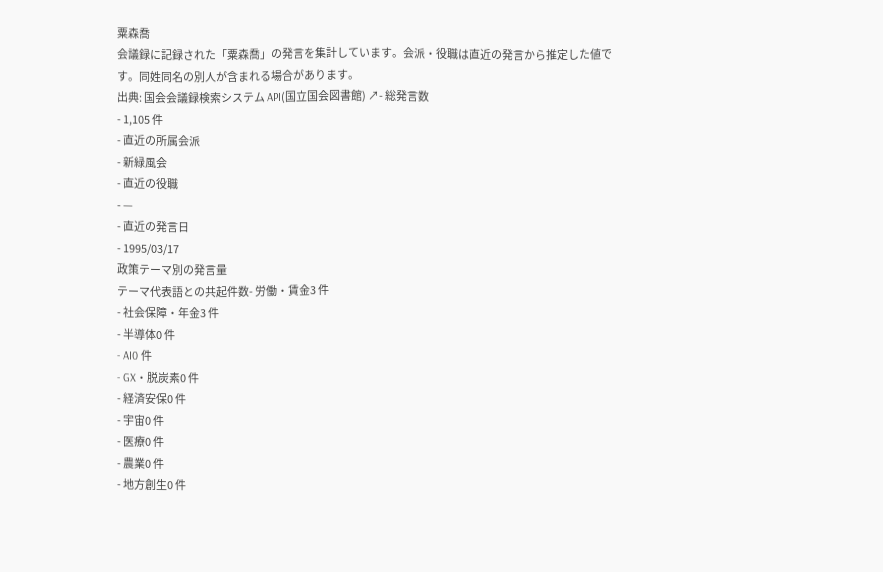粟森喬
会議録に記録された「粟森喬」の発言を集計しています。会派・役職は直近の発言から推定した値です。同姓同名の別人が含まれる場合があります。
出典: 国会会議録検索システム API(国立国会図書館) ↗- 総発言数
- 1,105 件
- 直近の所属会派
- 新緑風会
- 直近の役職
- —
- 直近の発言日
- 1995/03/17
政策テーマ別の発言量
テーマ代表語との共起件数- 労働・賃金3 件
- 社会保障・年金3 件
- 半導体0 件
- AI0 件
- GX・脱炭素0 件
- 経済安保0 件
- 宇宙0 件
- 医療0 件
- 農業0 件
- 地方創生0 件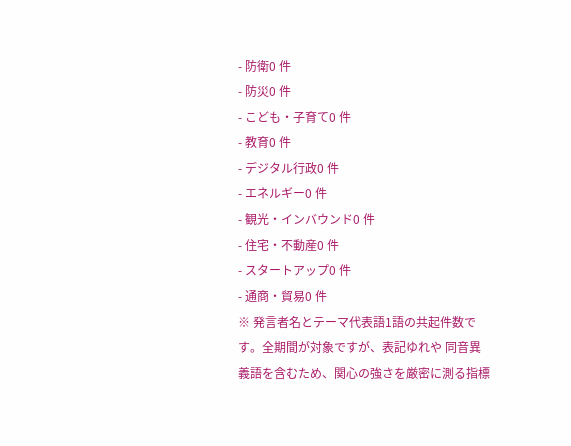- 防衛0 件
- 防災0 件
- こども・子育て0 件
- 教育0 件
- デジタル行政0 件
- エネルギー0 件
- 観光・インバウンド0 件
- 住宅・不動産0 件
- スタートアップ0 件
- 通商・貿易0 件
※ 発言者名とテーマ代表語1語の共起件数です。全期間が対象ですが、表記ゆれや 同音異義語を含むため、関心の強さを厳密に測る指標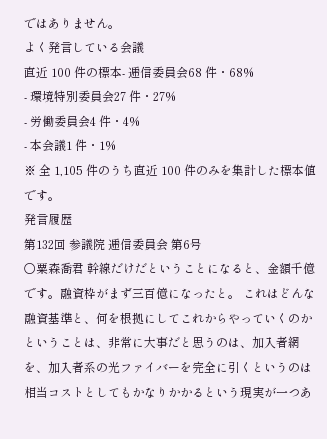ではありません。
よく発言している会議
直近 100 件の標本- 逓信委員会68 件・68%
- 環境特別委員会27 件・27%
- 労働委員会4 件・4%
- 本会議1 件・1%
※ 全 1,105 件のうち直近 100 件のみを集計した標本値です。
発言履歴
第132回 参議院 逓信委員会 第6号
○粟森喬君 幹線だけだということになると、金額千億です。融資枠がまず三百億になったと。 これはどんな融資基準と、何を根拠にしてこれからやっていくのかということは、非常に大事だと思うのは、加入者網を、加入者系の光ファイバーを完全に引くというのは相当コストとしてもかなりかかるという現実が一つあ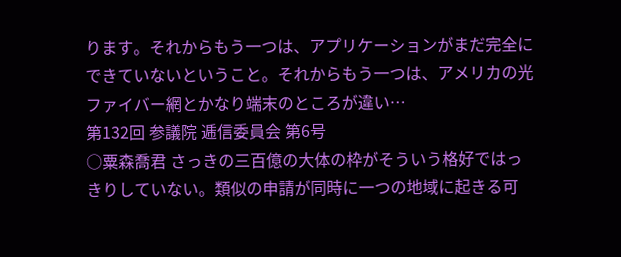ります。それからもう一つは、アプリケーションがまだ完全にできていないということ。それからもう一つは、アメリカの光ファイバー網とかなり端末のところが違い…
第132回 参議院 逓信委員会 第6号
○粟森喬君 さっきの三百億の大体の枠がそういう格好ではっきりしていない。類似の申請が同時に一つの地域に起きる可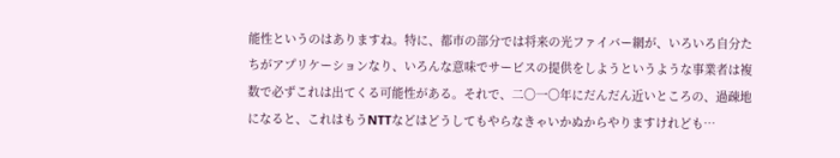能性というのはありますね。特に、都市の部分では将来の光ファイバー網が、いろいろ自分たちがアプリケーションなり、いろんな意味でサービスの提供をしようというような事業者は複数で必ずこれは出てくる可能性がある。それで、二〇一〇年にだんだん近いところの、過疎地になると、これはもうNTTなどはどうしてもやらなきゃいかぬからやりますけれども…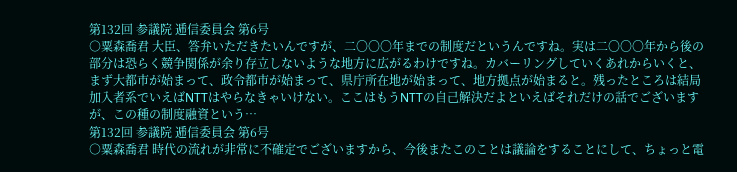第132回 参議院 逓信委員会 第6号
○粟森喬君 大臣、答弁いただきたいんですが、二〇〇〇年までの制度だというんですね。実は二〇〇〇年から後の部分は恐らく競争関係が余り存立しないような地方に広がるわけですね。カバーリングしていくあれからいくと、まず大都市が始まって、政令都市が始まって、県庁所在地が始まって、地方拠点が始まると。残ったところは結局加入者系でいえばNTTはやらなきゃいけない。ここはもうNTTの自己解決だよといえばそれだけの話でございますが、この種の制度融資という…
第132回 参議院 逓信委員会 第6号
○粟森喬君 時代の流れが非常に不確定でございますから、今後またこのことは議論をすることにして、ちょっと電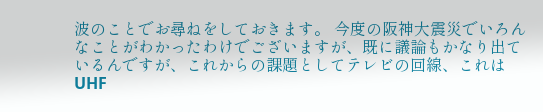波のことでお尋ねをしておきます。 今度の阪神大震災でいろんなことがわかったわけでございますが、既に議論もかなり出ているんですが、これからの課題としてテレビの回線、これはUHF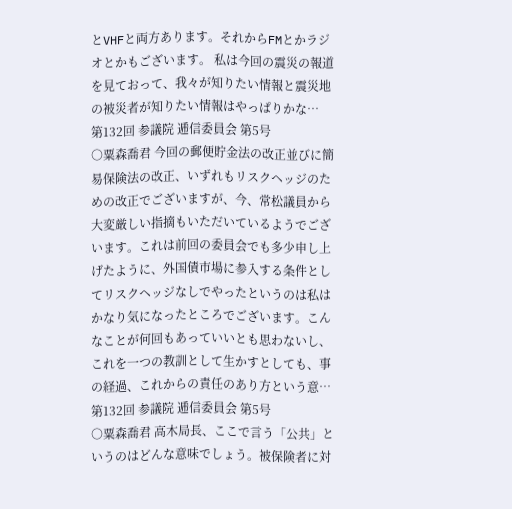とVHFと両方あります。それからFMとかラジオとかもございます。 私は今回の震災の報道を見ておって、我々が知りたい情報と震災地の被災者が知りたい情報はやっぱりかな…
第132回 参議院 逓信委員会 第5号
○粟森喬君 今回の郵便貯金法の改正並びに簡易保険法の改正、いずれもリスクヘッジのための改正でございますが、今、常松議員から大変厳しい指摘もいただいているようでございます。これは前回の委員会でも多少申し上げたように、外国債市場に参入する条件としてリスクヘッジなしでやったというのは私はかなり気になったところでございます。こんなことが何回もあっていいとも思わないし、これを一つの教訓として生かすとしても、事の経過、これからの責任のあり方という意…
第132回 参議院 逓信委員会 第5号
○粟森喬君 高木局長、ここで言う「公共」というのはどんな意味でしょう。被保険者に対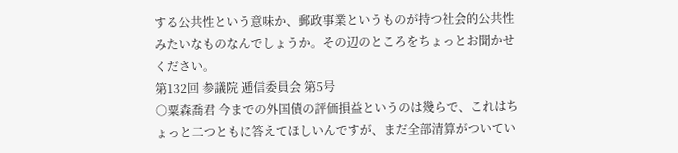する公共性という意味か、郵政事業というものが持つ社会的公共性みたいなものなんでしょうか。その辺のところをちょっとお聞かせください。
第132回 参議院 逓信委員会 第5号
○粟森喬君 今までの外国債の評価損益というのは幾らで、これはちょっと二つともに答えてほしいんですが、まだ全部清算がついてい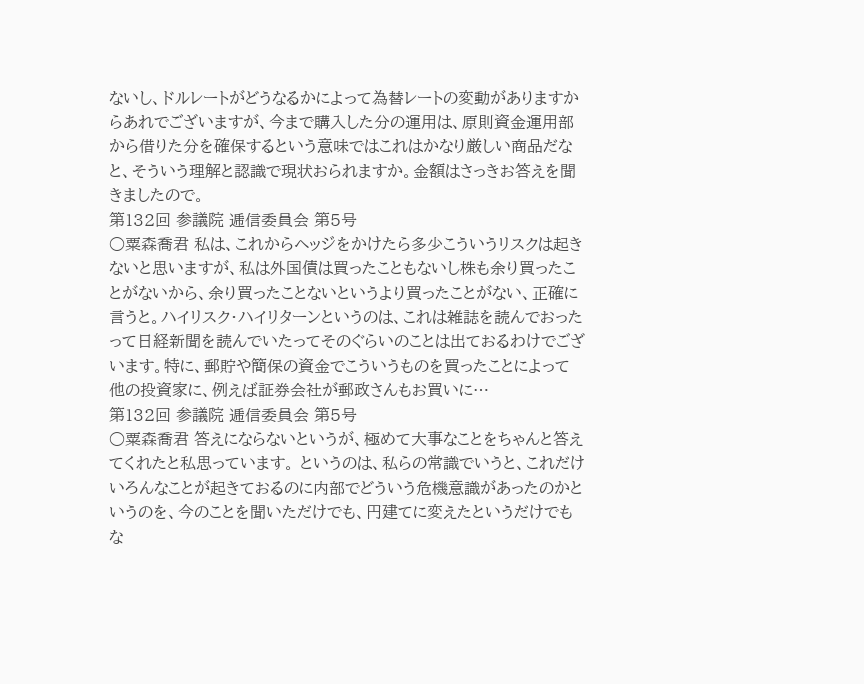ないし、ドルレートがどうなるかによって為替レートの変動がありますからあれでございますが、今まで購入した分の運用は、原則資金運用部から借りた分を確保するという意味ではこれはかなり厳しい商品だなと、そういう理解と認識で現状おられますか。金額はさっきお答えを聞きましたので。
第132回 参議院 逓信委員会 第5号
○粟森喬君 私は、これからヘッジをかけたら多少こういうリスクは起きないと思いますが、私は外国債は買ったこともないし株も余り買ったことがないから、余り買ったことないというより買ったことがない、正確に言うと。ハイリスク・ハイリターンというのは、これは雑誌を読んでおったって日経新聞を読んでいたってそのぐらいのことは出ておるわけでございます。特に、郵貯や簡保の資金でこういうものを買ったことによって他の投資家に、例えば証券会社が郵政さんもお買いに…
第132回 参議院 逓信委員会 第5号
○粟森喬君 答えにならないというが、極めて大事なことをちゃんと答えてくれたと私思っています。 というのは、私らの常識でいうと、これだけいろんなことが起きておるのに内部でどういう危機意識があったのかというのを、今のことを聞いただけでも、円建てに変えたというだけでもな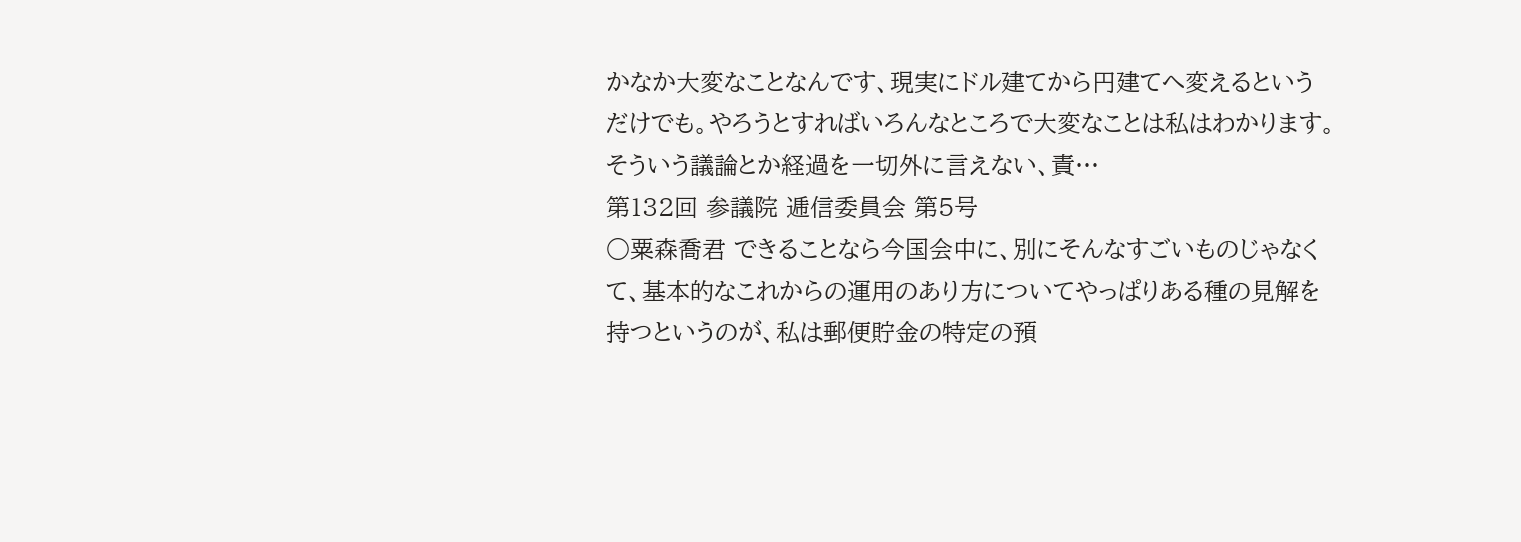かなか大変なことなんです、現実にドル建てから円建てへ変えるというだけでも。やろうとすればいろんなところで大変なことは私はわかります。 そういう議論とか経過を一切外に言えない、責…
第132回 参議院 逓信委員会 第5号
○粟森喬君 できることなら今国会中に、別にそんなすごいものじゃなくて、基本的なこれからの運用のあり方についてやっぱりある種の見解を持つというのが、私は郵便貯金の特定の預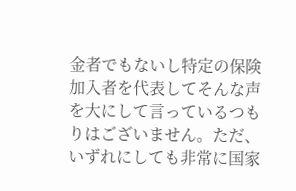金者でもないし特定の保険加入者を代表してそんな声を大にして言っているつもりはございません。ただ、いずれにしても非常に国家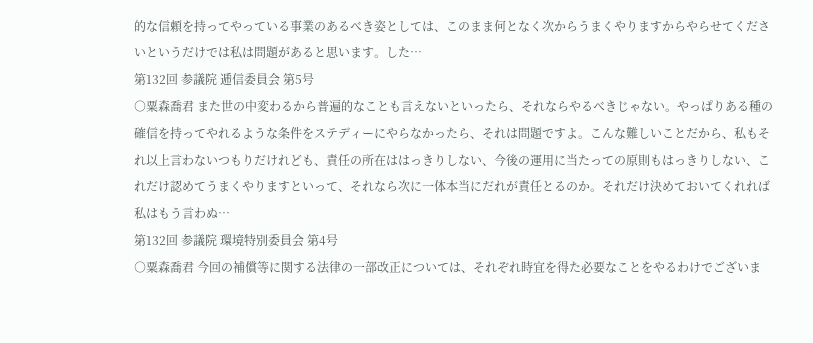的な信頼を持ってやっている事業のあるべき姿としては、このまま何となく次からうまくやりますからやらせてくださいというだけでは私は問題があると思います。した…
第132回 参議院 逓信委員会 第5号
○粟森喬君 また世の中変わるから普遍的なことも言えないといったら、それならやるべきじゃない。やっぱりある種の確信を持ってやれるような条件をステディーにやらなかったら、それは問題ですよ。こんな難しいことだから、私もそれ以上言わないつもりだけれども、責任の所在ははっきりしない、今後の運用に当たっての原則もはっきりしない、これだけ認めてうまくやりますといって、それなら次に一体本当にだれが責任とるのか。それだけ決めておいてくれれば私はもう言わぬ…
第132回 参議院 環境特別委員会 第4号
○粟森喬君 今回の補償等に関する法律の一部改正については、それぞれ時宜を得た必要なことをやるわけでございま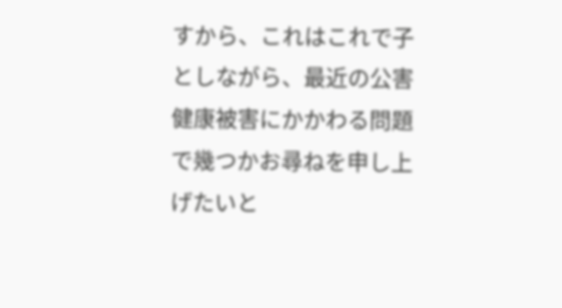すから、これはこれで子としながら、最近の公害健康被害にかかわる問題で幾つかお尋ねを申し上げたいと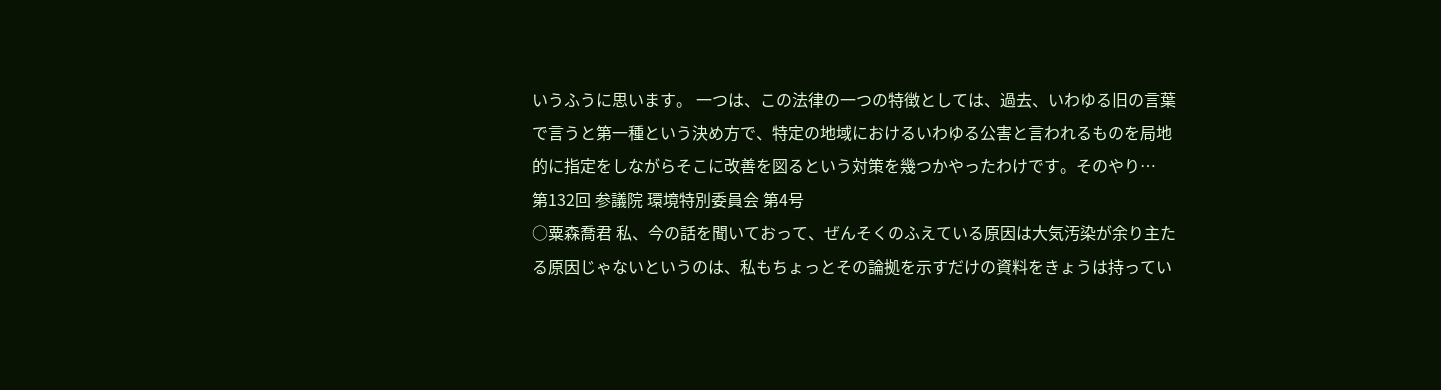いうふうに思います。 一つは、この法律の一つの特徴としては、過去、いわゆる旧の言葉で言うと第一種という決め方で、特定の地域におけるいわゆる公害と言われるものを局地的に指定をしながらそこに改善を図るという対策を幾つかやったわけです。そのやり…
第132回 参議院 環境特別委員会 第4号
○粟森喬君 私、今の話を聞いておって、ぜんそくのふえている原因は大気汚染が余り主たる原因じゃないというのは、私もちょっとその論拠を示すだけの資料をきょうは持ってい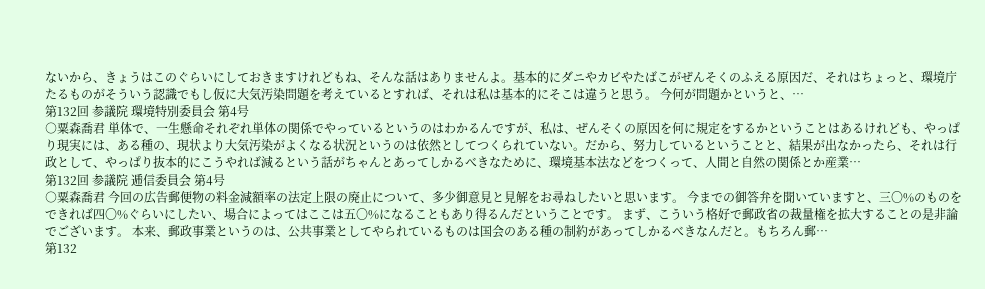ないから、きょうはこのぐらいにしておきますけれどもね、そんな話はありませんよ。基本的にダニやカビやたばこがぜんそくのふえる原因だ、それはちょっと、環境庁たるものがそういう認識でもし仮に大気汚染問題を考えているとすれば、それは私は基本的にそこは違うと思う。 今何が問題かというと、…
第132回 参議院 環境特別委員会 第4号
○粟森喬君 単体で、一生懸命それぞれ単体の関係でやっているというのはわかるんですが、私は、ぜんそくの原因を何に規定をするかということはあるけれども、やっぱり現実には、ある種の、現状より大気汚染がよくなる状況というのは依然としてつくられていない。だから、努力しているということと、結果が出なかったら、それは行政として、やっぱり抜本的にこうやれば減るという話がちゃんとあってしかるべきなために、環境基本法などをつくって、人間と自然の関係とか産業…
第132回 参議院 逓信委員会 第4号
○粟森喬君 今回の広告郵便物の料金減額率の法定上限の廃止について、多少御意見と見解をお尋ねしたいと思います。 今までの御答弁を聞いていますと、三〇%のものをできれば四〇%ぐらいにしたい、場合によってはここは五〇%になることもあり得るんだということです。 まず、こういう格好で郵政省の裁量権を拡大することの是非論でございます。 本来、郵政事業というのは、公共事業としてやられているものは国会のある種の制約があってしかるべきなんだと。もちろん郵…
第132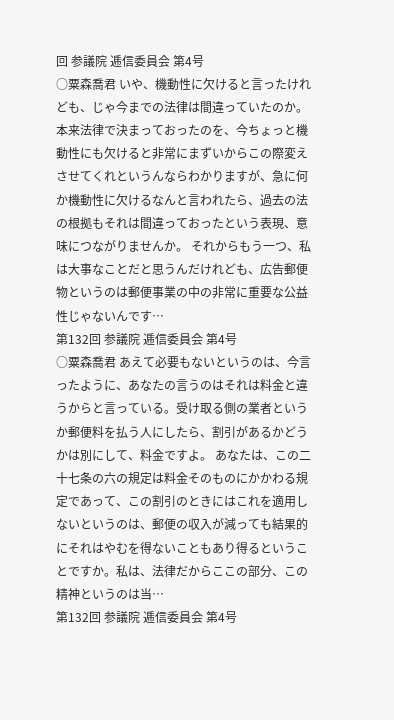回 参議院 逓信委員会 第4号
○粟森喬君 いや、機動性に欠けると言ったけれども、じゃ今までの法律は間違っていたのか。本来法律で決まっておったのを、今ちょっと機動性にも欠けると非常にまずいからこの際変えさせてくれというんならわかりますが、急に何か機動性に欠けるなんと言われたら、過去の法の根拠もそれは間違っておったという表現、意味につながりませんか。 それからもう一つ、私は大事なことだと思うんだけれども、広告郵便物というのは郵便事業の中の非常に重要な公益性じゃないんです…
第132回 参議院 逓信委員会 第4号
○粟森喬君 あえて必要もないというのは、今言ったように、あなたの言うのはそれは料金と違うからと言っている。受け取る側の業者というか郵便料を払う人にしたら、割引があるかどうかは別にして、料金ですよ。 あなたは、この二十七条の六の規定は料金そのものにかかわる規定であって、この割引のときにはこれを適用しないというのは、郵便の収入が減っても結果的にそれはやむを得ないこともあり得るということですか。私は、法律だからここの部分、この精神というのは当…
第132回 参議院 逓信委員会 第4号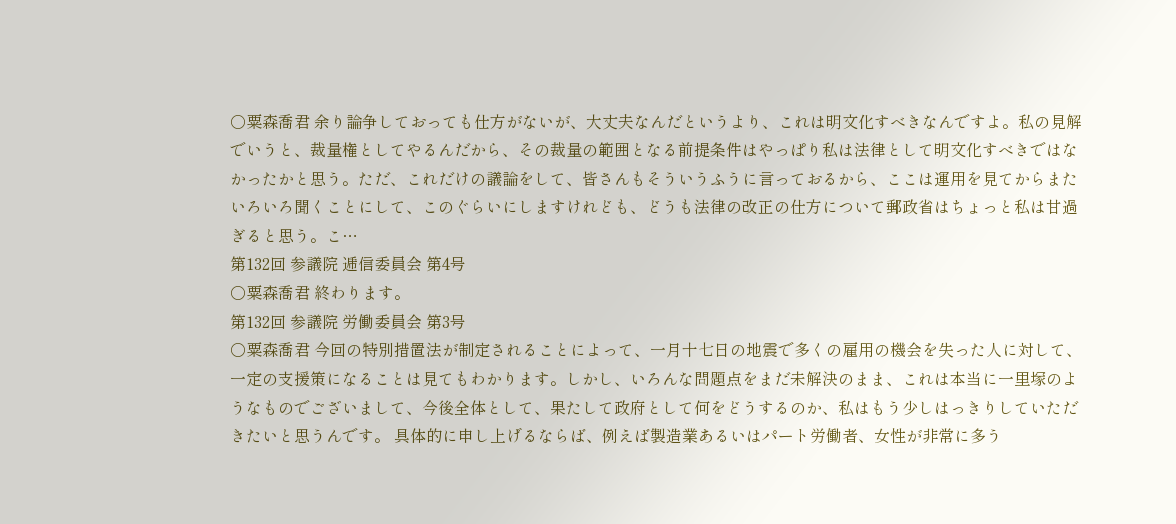○粟森喬君 余り論争しておっても仕方がないが、大丈夫なんだというより、これは明文化すべきなんですよ。私の見解でいうと、裁量権としてやるんだから、その裁量の範囲となる前提条件はやっぱり私は法律として明文化すべきではなかったかと思う。ただ、これだけの議論をして、皆さんもそういうふうに言っておるから、ここは運用を見てからまたいろいろ聞くことにして、このぐらいにしますけれども、どうも法律の改正の仕方について郵政省はちょっと私は甘過ぎると思う。こ…
第132回 参議院 逓信委員会 第4号
○粟森喬君 終わります。
第132回 参議院 労働委員会 第3号
○粟森喬君 今回の特別措置法が制定されることによって、一月十七日の地震で多くの雇用の機会を失った人に対して、一定の支援策になることは見てもわかります。しかし、いろんな問題点をまだ未解決のまま、これは本当に一里塚のようなものでございまして、今後全体として、果たして政府として何をどうするのか、私はもう少しはっきりしていただきたいと思うんです。 具体的に申し上げるならば、例えば製造業あるいはパート労働者、女性が非常に多う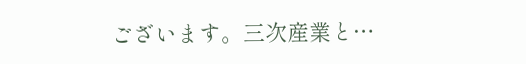ございます。三次産業と…